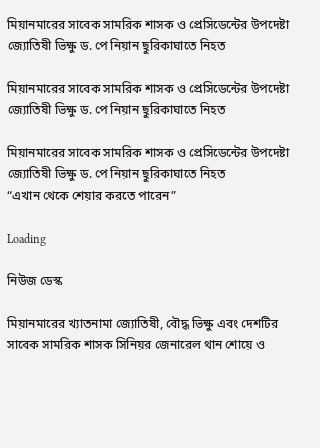মিয়ানমারের সাবেক সামরিক শাসক ও প্রেসিডেন্টের উপদেষ্টা জ্যোতিষী ভিক্ষু ড. পে নিয়ান ছুরিকাঘাতে নিহত

মিয়ানমারের সাবেক সামরিক শাসক ও প্রেসিডেন্টের উপদেষ্টা জ্যোতিষী ভিক্ষু ড. পে নিয়ান ছুরিকাঘাতে নিহত

মিয়ানমারের সাবেক সামরিক শাসক ও প্রেসিডেন্টের উপদেষ্টা জ্যোতিষী ভিক্ষু ড. পে নিয়ান ছুরিকাঘাতে নিহত
“এখান থেকে শেয়ার করতে পারেন”

Loading

নিউজ ডেস্ক

মিয়ানমারের খ্যাতনামা জ্যোতিষী, বৌদ্ধ ভিক্ষু এবং দেশটির সাবেক সামরিক শাসক সিনিয়র জেনারেল থান শোয়ে ও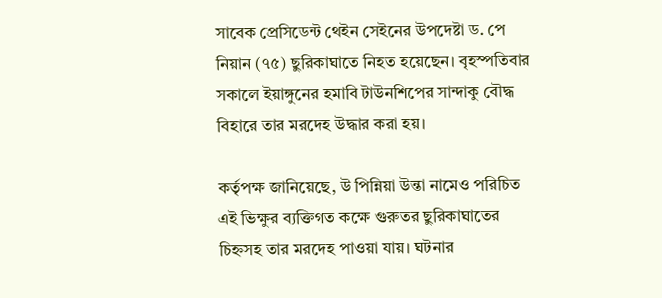সাবেক প্রেসিডেন্ট থেইন সেইনের উপদেষ্টা ড. পে নিয়ান (৭৫) ছুরিকাঘাতে নিহত হয়েছেন। বৃহস্পতিবার সকালে ইয়াঙ্গুনের হমাবি টাউনশিপের সান্দাকু বৌদ্ধ বিহারে তার মরদেহ উদ্ধার করা হয়।

কর্তৃপক্ষ জানিয়েছে, উ পিন্নিয়া উন্তা নামেও পরিচিত এই ভিক্ষুর ব্যক্তিগত কক্ষে গুরুতর ছুরিকাঘাতের চিহ্নসহ তার মরদেহ পাওয়া যায়। ঘটনার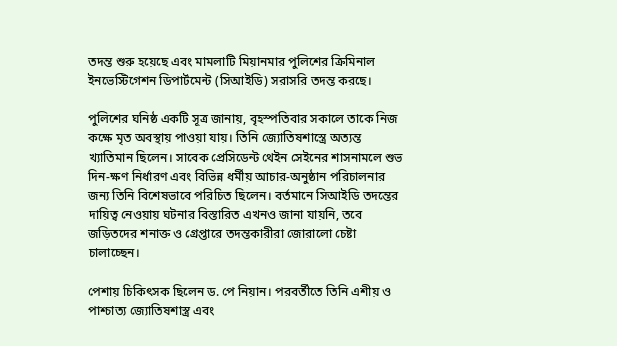তদন্ত শুরু হয়েছে এবং মামলাটি মিয়ানমার পুলিশের ক্রিমিনাল ইনভেস্টিগেশন ডিপার্টমেন্ট (সিআইডি) সরাসরি তদন্ত করছে।

পুলিশের ঘনিষ্ঠ একটি সূত্র জানায়, বৃহস্পতিবার সকালে তাকে নিজ কক্ষে মৃত অবস্থায় পাওয়া যায়। তিনি জ্যোতিষশাস্ত্রে অত্যন্ত খ্যাতিমান ছিলেন। সাবেক প্রেসিডেন্ট থেইন সেইনের শাসনামলে শুভ দিন-ক্ষণ নির্ধারণ এবং বিভিন্ন ধর্মীয় আচার-অনুষ্ঠান পরিচালনার জন্য তিনি বিশেষভাবে পরিচিত ছিলেন। বর্তমানে সিআইডি তদন্তের দায়িত্ব নেওয়ায় ঘটনার বিস্তারিত এখনও জানা যায়নি, তবে জড়িতদের শনাক্ত ও গ্রেপ্তারে তদন্তকারীরা জোরালো চেষ্টা চালাচ্ছেন।

পেশায় চিকিৎসক ছিলেন ড. পে নিয়ান। পরবর্তীতে তিনি এশীয় ও পাশ্চাত্য জ্যোতিষশাস্ত্র এবং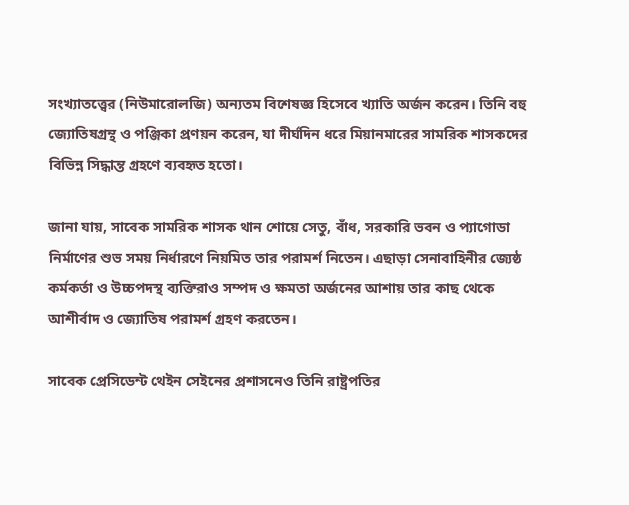সংখ্যাতত্ত্বের (নিউমারোলজি) অন্যতম বিশেষজ্ঞ হিসেবে খ্যাতি অর্জন করেন। তিনি বহু জ্যোতিষগ্রন্থ ও পঞ্জিকা প্রণয়ন করেন, যা দীর্ঘদিন ধরে মিয়ানমারের সামরিক শাসকদের বিভিন্ন সিদ্ধান্ত গ্রহণে ব্যবহৃত হতো।

জানা যায়, সাবেক সামরিক শাসক থান শোয়ে সেতু, বাঁধ, সরকারি ভবন ও প্যাগোডা নির্মাণের শুভ সময় নির্ধারণে নিয়মিত তার পরামর্শ নিতেন। এছাড়া সেনাবাহিনীর জ্যেষ্ঠ কর্মকর্তা ও উচ্চপদস্থ ব্যক্তিরাও সম্পদ ও ক্ষমতা অর্জনের আশায় তার কাছ থেকে আশীর্বাদ ও জ্যোতিষ পরামর্শ গ্রহণ করতেন।

সাবেক প্রেসিডেন্ট থেইন সেইনের প্রশাসনেও তিনি রাষ্ট্রপতির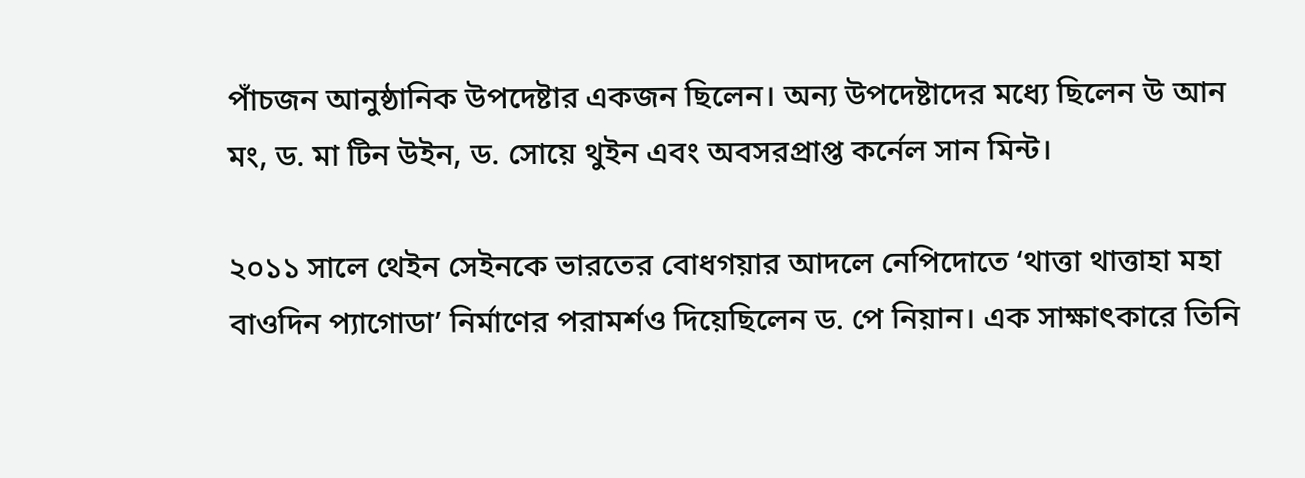পাঁচজন আনুষ্ঠানিক উপদেষ্টার একজন ছিলেন। অন্য উপদেষ্টাদের মধ্যে ছিলেন উ আন মং, ড. মা টিন উইন, ড. সোয়ে থুইন এবং অবসরপ্রাপ্ত কর্নেল সান মিন্ট।

২০১১ সালে থেইন সেইনকে ভারতের বোধগয়ার আদলে নেপিদোতে ‘থাত্তা থাত্তাহা মহা বাওদিন প্যাগোডা’ নির্মাণের পরামর্শও দিয়েছিলেন ড. পে নিয়ান। এক সাক্ষাৎকারে তিনি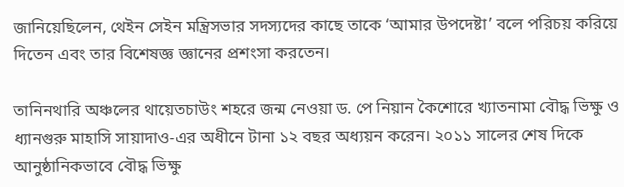জানিয়েছিলেন, থেইন সেইন মন্ত্রিসভার সদস্যদের কাছে তাকে ‘আমার উপদেষ্টা’ বলে পরিচয় করিয়ে দিতেন এবং তার বিশেষজ্ঞ জ্ঞানের প্রশংসা করতেন।

তানিনথারি অঞ্চলের থায়েতচাউং শহরে জন্ম নেওয়া ড. পে নিয়ান কৈশোরে খ্যাতনামা বৌদ্ধ ভিক্ষু ও ধ্যানগুরু মাহাসি সায়াদাও-এর অধীনে টানা ১২ বছর অধ্যয়ন করেন। ২০১১ সালের শেষ দিকে আনুষ্ঠানিকভাবে বৌদ্ধ ভিক্ষু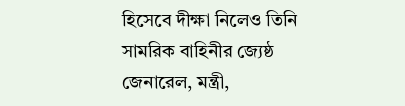হিসেবে দীক্ষা নিলেও তিনি সামরিক বাহিনীর জ্যেষ্ঠ জেনারেল, মন্ত্রী,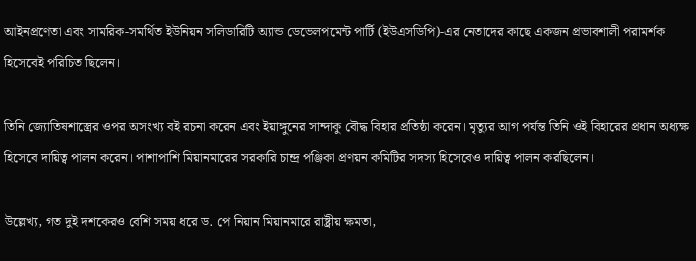আইনপ্রণেতা এবং সামরিক-সমর্থিত ইউনিয়ন সলিডারিটি অ্যান্ড ডেভেলপমেন্ট পার্টি (ইউএসডিপি)-এর নেতাদের কাছে একজন প্রভাবশালী পরামর্শক হিসেবেই পরিচিত ছিলেন।

তিনি জ্যোতিষশাস্ত্রের ওপর অসংখ্য বই রচনা করেন এবং ইয়াঙ্গুনের সান্দাকু বৌদ্ধ বিহার প্রতিষ্ঠা করেন। মৃত্যুর আগ পর্যন্ত তিনি ওই বিহারের প্রধান অধ্যক্ষ হিসেবে দায়িত্ব পালন করেন। পাশাপাশি মিয়ানমারের সরকারি চান্দ্র পঞ্জিকা প্রণয়ন কমিটির সদস্য হিসেবেও দায়িত্ব পালন করছিলেন।

উল্লেখ্য, গত দুই দশকেরও বেশি সময় ধরে ড. পে নিয়ান মিয়ানমারে রাষ্ট্রীয় ক্ষমতা,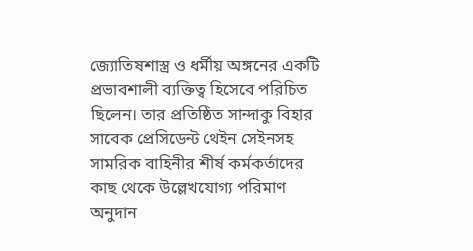জ্যোতিষশাস্ত্র ও ধর্মীয় অঙ্গনের একটি প্রভাবশালী ব্যক্তিত্ব হিসেবে পরিচিত ছিলেন। তার প্রতিষ্ঠিত সান্দাকু বিহার সাবেক প্রেসিডেন্ট থেইন সেইনসহ সামরিক বাহিনীর শীর্ষ কর্মকর্তাদের কাছ থেকে উল্লেখযোগ্য পরিমাণ অনুদান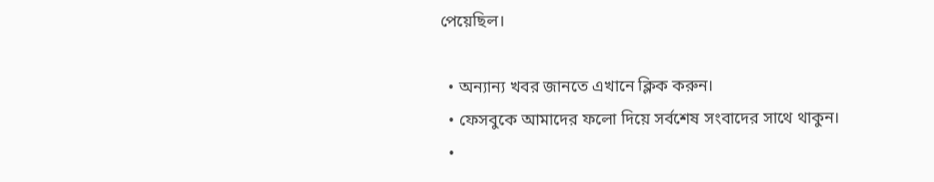পেয়েছিল।

  • অন্যান্য খবর জানতে এখানে ক্লিক করুন।
  • ফেসবুকে আমাদের ফলো দিয়ে সর্বশেষ সংবাদের সাথে থাকুন।
  •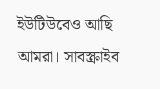ইউটিউবেও আছি আমরা। সাবস্ক্রাইব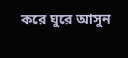করে ঘুরে আসুন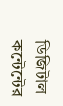ডিজিটাল  কন্টেন্টের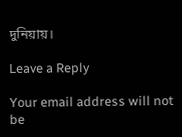দুনিয়ায়।

Leave a Reply

Your email address will not be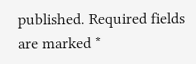published. Required fields are marked *